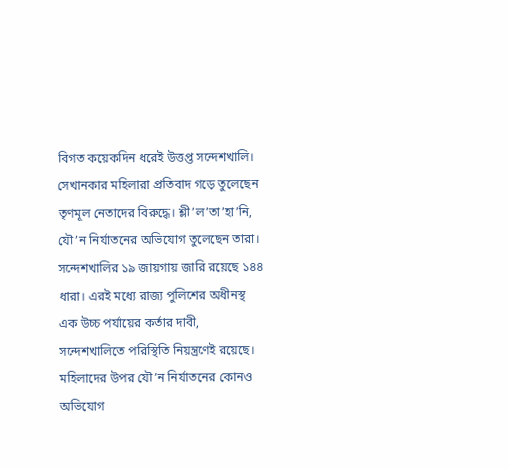বিগত কয়েকদিন ধরেই উত্তপ্ত সন্দেশখালি। সেখানকার মহিলারা প্রতিবাদ গড়ে তুলেছেন তৃণমূল নেতাদের বিরুদ্ধে। শ্লী’ল’তা’হা’নি, যৌ’ন নির্যাতনের অভিযোগ তুলেছেন তারা। সন্দেশখালির ১৯ জায়গায় জারি রয়েছে ১৪৪ ধারা। এরই মধ্যে রাজ্য পুলিশের অধীনস্থ এক উচ্চ পর্যায়ের কর্তার দাবী, সন্দেশখালিতে পরিস্থিতি নিয়ন্ত্রণেই রয়েছে। মহিলাদের উপর যৌ’ন নির্যাতনের কোনও অভিযোগ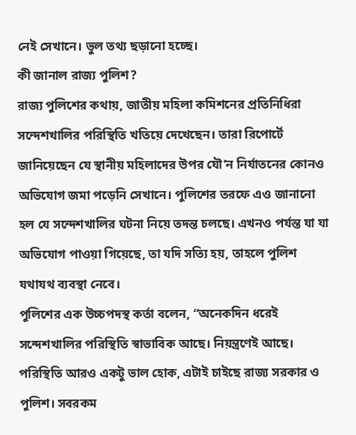নেই সেখানে। ভুল তথ্য ছড়ানো হচ্ছে।
কী জানাল রাজ্য পুলিশ?
রাজ্য পুলিশের কথায়, জাতীয় মহিলা কমিশনের প্রতিনিধিরা সন্দেশখালির পরিস্থিতি খতিয়ে দেখেছেন। তারা রিপোর্টে জানিয়েছেন যে স্থানীয় মহিলাদের উপর যৌ’ন নির্যাতনের কোনও অভিযোগ জমা পড়েনি সেখানে। পুলিশের তরফে এও জানানো হল যে সন্দেশখালির ঘটনা নিয়ে তদন্ত চলছে। এখনও পর্যন্ত যা যা অভিযোগ পাওয়া গিয়েছে, তা যদি সত্যি হয়, তাহলে পুলিশ যথাযথ ব্যবস্থা নেবে।
পুলিশের এক উচ্চপদস্থ কর্তা বলেন, “অনেকদিন ধরেই সন্দেশখালির পরিস্থিতি স্বাভাবিক আছে। নিয়ন্ত্রণেই আছে। পরিস্থিতি আরও একটু ভাল হোক, এটাই চাইছে রাজ্য সরকার ও পুলিশ। সবরকম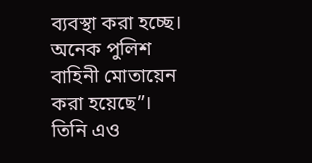ব্যবস্থা করা হচ্ছে। অনেক পুলিশ বাহিনী মোতায়েন করা হয়েছে”।
তিনি এও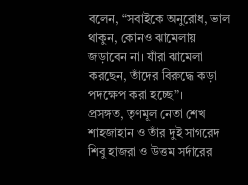বলেন, “সবাইকে অনুরোধ, ভাল থাকুন, কোনও ঝামেলায় জড়াবেন না। যাঁরা ঝামেলা করছেন, তাঁদের বিরুদ্ধে কড়া পদক্ষেপ করা হচ্ছে”।
প্রসঙ্গত, তৃণমূল নেতা শেখ শাহজাহান ও তাঁর দুই সাগরেদ শিবু হাজরা ও উত্তম সর্দারের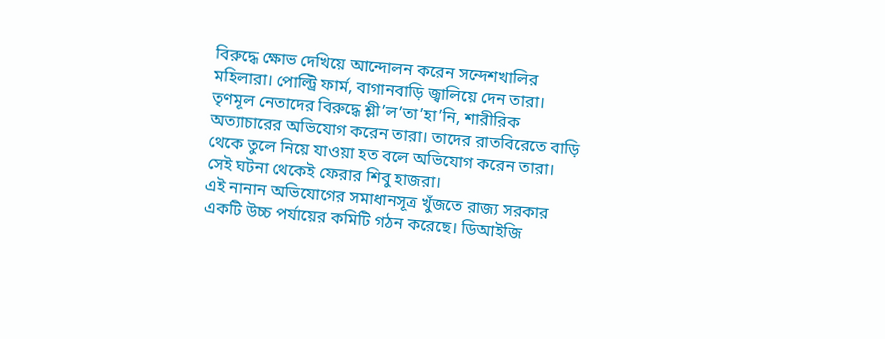বিরুদ্ধে ক্ষোভ দেখিয়ে আন্দোলন করেন সন্দেশখালির মহিলারা। পোল্ট্রি ফার্ম, বাগানবাড়ি জ্বালিয়ে দেন তারা। তৃণমূল নেতাদের বিরুদ্ধে শ্লী’ল’তা’হা’নি, শারীরিক অত্যাচারের অভিযোগ করেন তারা। তাদের রাতবিরেতে বাড়ি থেকে তুলে নিয়ে যাওয়া হত বলে অভিযোগ করেন তারা। সেই ঘটনা থেকেই ফেরার শিবু হাজরা।
এই নানান অভিযোগের সমাধানসূত্র খুঁজতে রাজ্য সরকার একটি উচ্চ পর্যায়ের কমিটি গঠন করেছে। ডিআইজি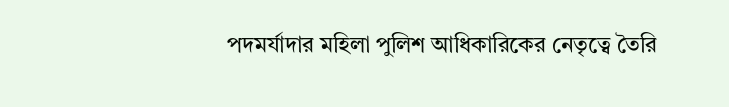পদমর্যাদার মহিলা পুলিশ আধিকারিকের নেতৃত্বে তৈরি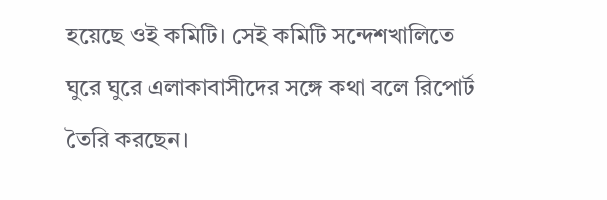হয়েছে ওই কমিটি। সেই কমিটি সন্দেশখালিতে ঘুরে ঘুরে এলাকাবাসীদের সঙ্গে কথা বলে রিপোর্ট তৈরি করছেন।